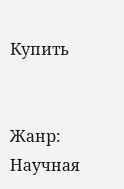Купить


Жанр: Научная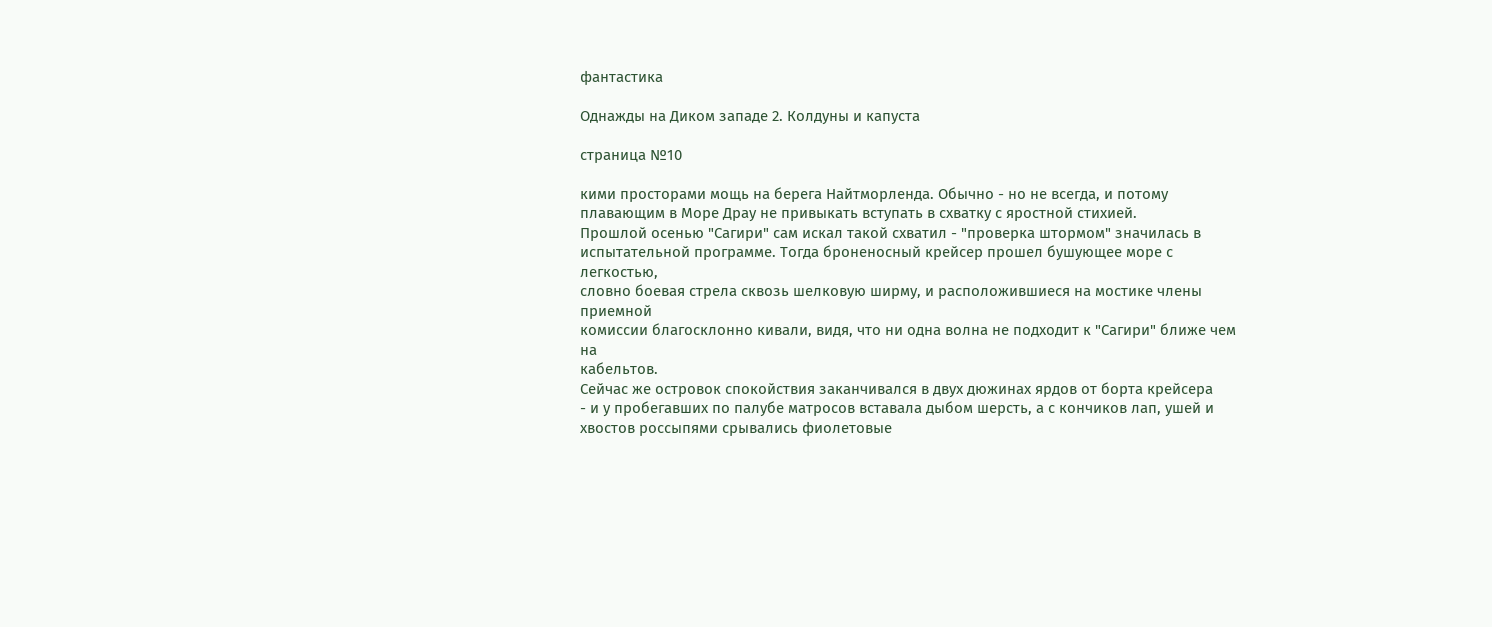фантастика

Однажды на Диком западе 2. Колдуны и капуста

страница №10

кими просторами мощь на берега Найтморленда. Обычно - но не всегда, и потому
плавающим в Море Драу не привыкать вступать в схватку с яростной стихией.
Прошлой осенью "Сагири" сам искал такой схватил - "проверка штормом" значилась в
испытательной программе. Тогда броненосный крейсер прошел бушующее море с легкостью,
словно боевая стрела сквозь шелковую ширму, и расположившиеся на мостике члены приемной
комиссии благосклонно кивали, видя, что ни одна волна не подходит к "Сагири" ближе чем на
кабельтов.
Сейчас же островок спокойствия заканчивался в двух дюжинах ярдов от борта крейсера
- и у пробегавших по палубе матросов вставала дыбом шерсть, а с кончиков лап, ушей и
хвостов россыпями срывались фиолетовые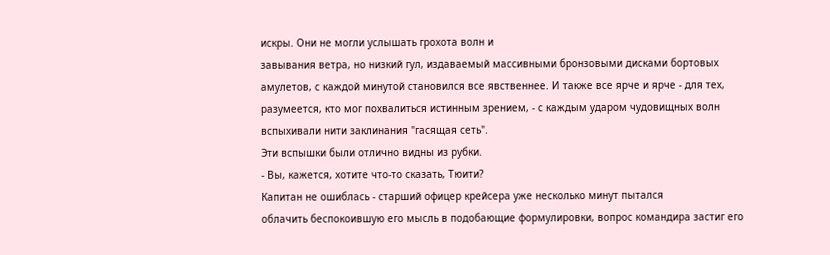искры. Они не могли услышать грохота волн и
завывания ветра, но низкий гул, издаваемый массивными бронзовыми дисками бортовых
амулетов, с каждой минутой становился все явственнее. И также все ярче и ярче - для тех,
разумеется, кто мог похвалиться истинным зрением, - с каждым ударом чудовищных волн
вспыхивали нити заклинания "гасящая сеть".
Эти вспышки были отлично видны из рубки.
- Вы, кажется, хотите что-то сказать, Тюити?
Капитан не ошиблась - старший офицер крейсера уже несколько минут пытался
облачить беспокоившую его мысль в подобающие формулировки, вопрос командира застиг его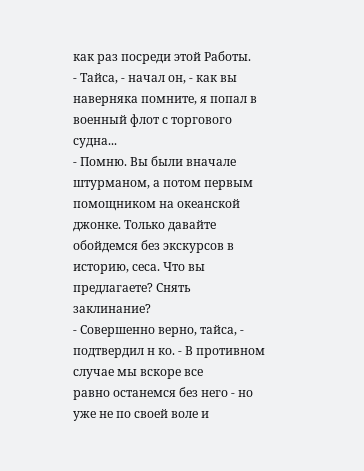как раз посреди этой Работы.
- Тайса, - начал он, - как вы наверняка помните, я попал в военный флот с торгового
судна...
- Помню. Вы были вначале штурманом, а потом первым помощником на океанской
джонке. Только давайте обойдемся без экскурсов в историю, сеса. Что вы предлагаете? Снять
заклинание?
- Совершенно верно, тайса, - подтвердил н ко. - В противном случае мы вскоре все
равно останемся без него - но уже не по своей воле и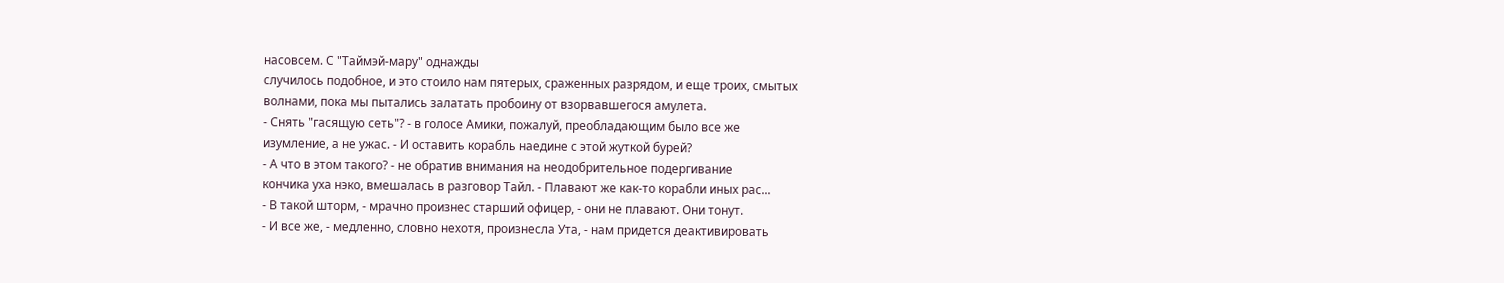насовсем. С "Таймэй-мару" однажды
случилось подобное, и это стоило нам пятерых, сраженных разрядом, и еще троих, смытых
волнами, пока мы пытались залатать пробоину от взорвавшегося амулета.
- Снять "гасящую сеть"? - в голосе Амики, пожалуй, преобладающим было все же
изумление, а не ужас. - И оставить корабль наедине с этой жуткой бурей?
- А что в этом такого? - не обратив внимания на неодобрительное подергивание
кончика уха нэко, вмешалась в разговор Тайл. - Плавают же как-то корабли иных рас...
- В такой шторм, - мрачно произнес старший офицер, - они не плавают. Они тонут.
- И все же, - медленно, словно нехотя, произнесла Ута, - нам придется деактивировать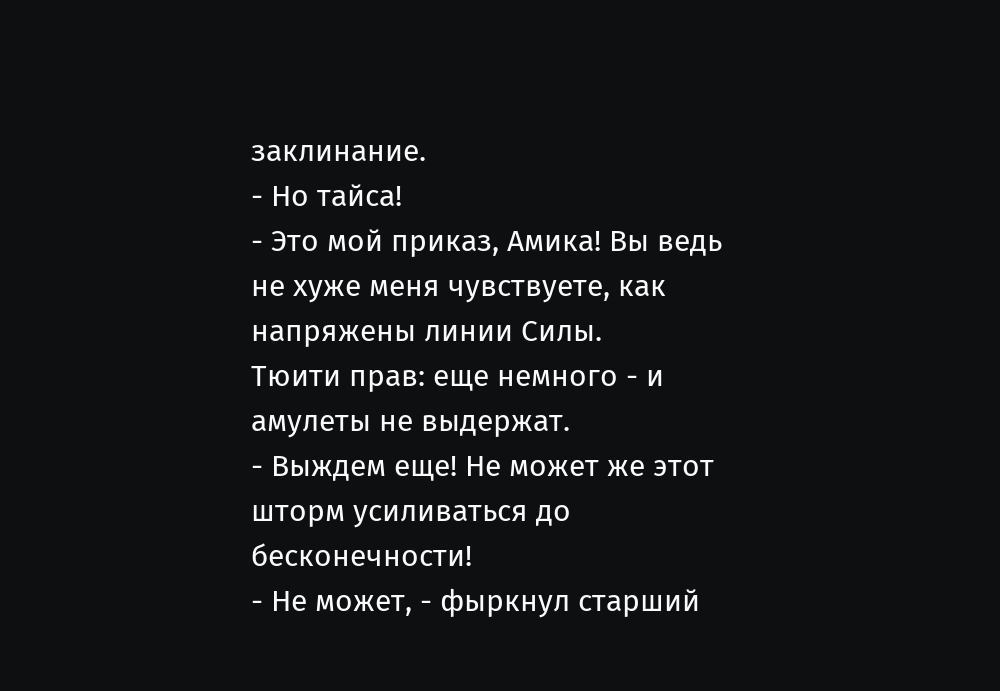заклинание.
- Но тайса!
- Это мой приказ, Амика! Вы ведь не хуже меня чувствуете, как напряжены линии Силы.
Тюити прав: еще немного - и амулеты не выдержат.
- Выждем еще! Не может же этот шторм усиливаться до бесконечности!
- Не может, - фыркнул старший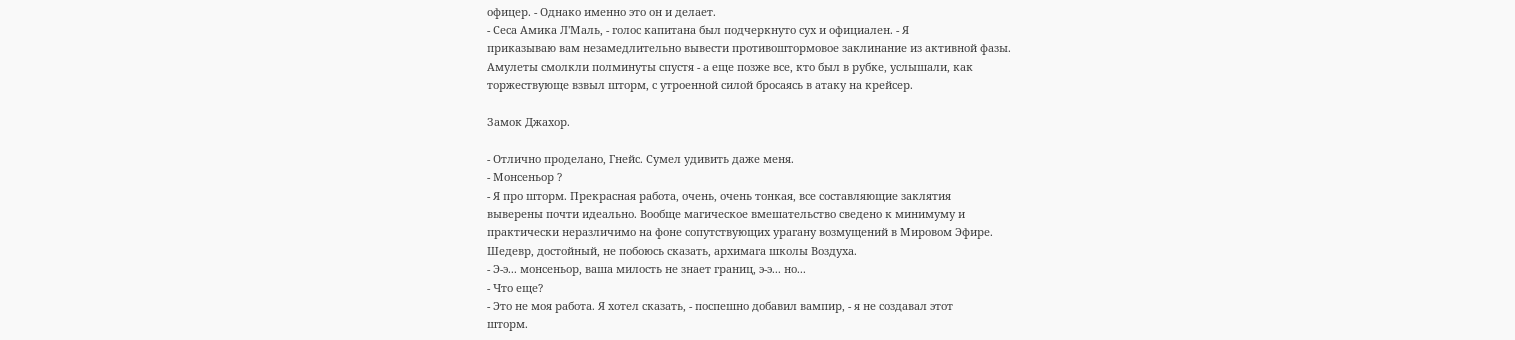офицер. - Однако именно это он и делает.
- Сеса Амика Л'Маль, - голос капитана был подчеркнуто сух и официален. - Я
приказываю вам незамедлительно вывести противоштормовое заклинание из активной фазы.
Амулеты смолкли полминуты спустя - а еще позже все, кто был в рубке, услышали, как
торжествующе взвыл шторм, с утроенной силой бросаясь в атаку на крейсер.

Замок Джахор.

- Отлично проделано, Гнейс. Сумел удивить даже меня.
- Монсеньор ?
- Я про шторм. Прекрасная работа, очень, очень тонкая, все составляющие заклятия
выверены почти идеально. Вообще магическое вмешательство сведено к минимуму и
практически неразличимо на фоне сопутствующих урагану возмущений в Мировом Эфире.
Шедевр, достойный, не побоюсь сказать, архимага школы Воздуха.
- Э-э... монсеньор, ваша милость не знает границ, э-э... но...
- Что еще?
- Это не моя работа. Я хотел сказать, - поспешно добавил вампир, - я не создавал этот
шторм.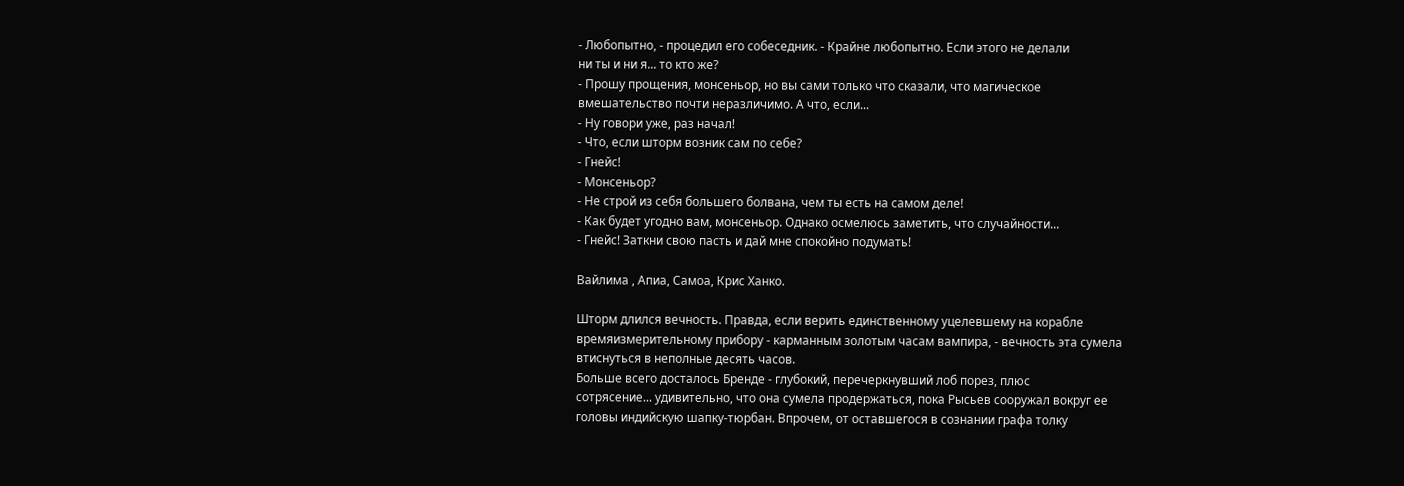- Любопытно, - процедил его собеседник. - Крайне любопытно. Если этого не делали
ни ты и ни я... то кто же?
- Прошу прощения, монсеньор, но вы сами только что сказали, что магическое
вмешательство почти неразличимо. А что, если...
- Ну говори уже, раз начал!
- Что, если шторм возник сам по себе?
- Гнейс!
- Монсеньор?
- Не строй из себя большего болвана, чем ты есть на самом деле!
- Как будет угодно вам, монсеньор. Однако осмелюсь заметить, что случайности...
- Гнейс! Заткни свою пасть и дай мне спокойно подумать!

Вайлима , Апиа, Самоа, Крис Ханко.

Шторм длился вечность. Правда, если верить единственному уцелевшему на корабле
времяизмерительному прибору - карманным золотым часам вампира, - вечность эта сумела
втиснуться в неполные десять часов.
Больше всего досталось Бренде - глубокий, перечеркнувший лоб порез, плюс
сотрясение... удивительно, что она сумела продержаться, пока Рысьев сооружал вокруг ее
головы индийскую шапку-тюрбан. Впрочем, от оставшегося в сознании графа толку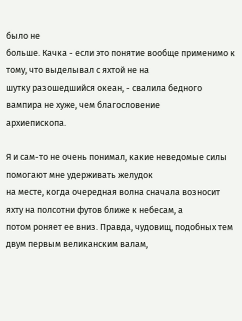было не
больше. Качка - если это понятие вообще применимо к тому, что выделывал с яхтой не на
шутку разошедшийся океан, - свалила бедного вампира не хуже, чем благословение
архиепископа.

Я и сам-то не очень понимал, какие неведомые силы помогают мне удерживать желудок
на месте, когда очередная волна сначала возносит яхту на полсотни футов ближе к небесам, а
потом роняет ее вниз. Правда, чудовищ, подобных тем двум первым великанским валам,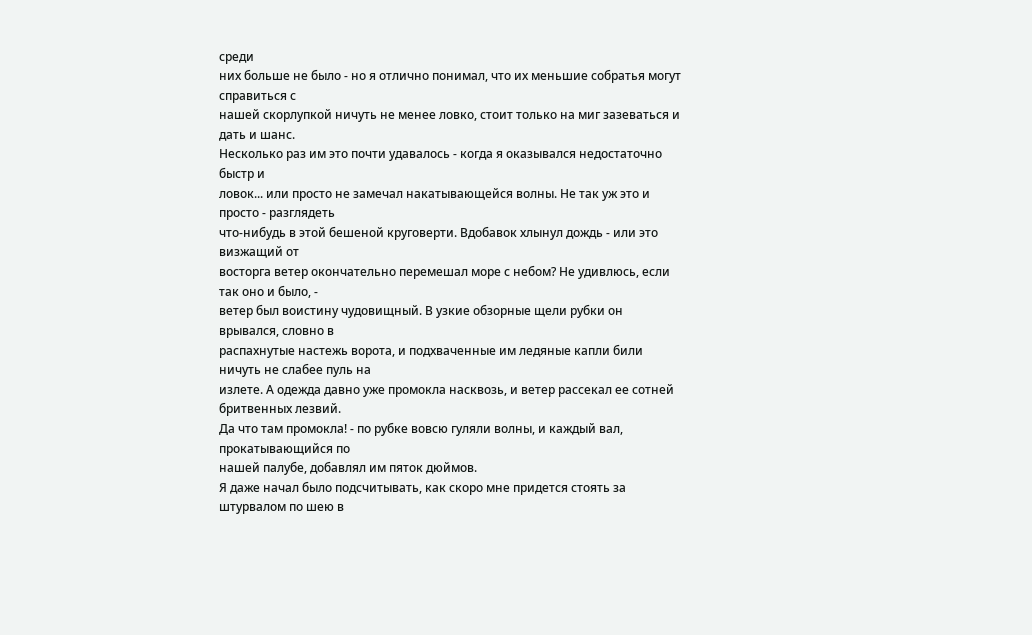среди
них больше не было - но я отлично понимал, что их меньшие собратья могут справиться с
нашей скорлупкой ничуть не менее ловко, стоит только на миг зазеваться и дать и шанс.
Несколько раз им это почти удавалось - когда я оказывался недостаточно быстр и
ловок... или просто не замечал накатывающейся волны. Не так уж это и просто - разглядеть
что-нибудь в этой бешеной круговерти. Вдобавок хлынул дождь - или это визжащий от
восторга ветер окончательно перемешал море с небом? Не удивлюсь, если так оно и было, -
ветер был воистину чудовищный. В узкие обзорные щели рубки он врывался, словно в
распахнутые настежь ворота, и подхваченные им ледяные капли били ничуть не слабее пуль на
излете. А одежда давно уже промокла насквозь, и ветер рассекал ее сотней бритвенных лезвий.
Да что там промокла! - по рубке вовсю гуляли волны, и каждый вал, прокатывающийся по
нашей палубе, добавлял им пяток дюймов.
Я даже начал было подсчитывать, как скоро мне придется стоять за штурвалом по шею в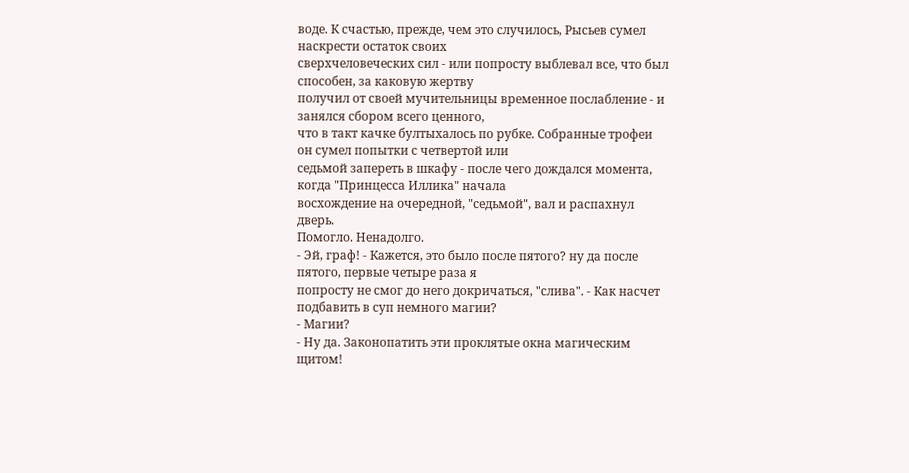воде. К счастью, прежде, чем это случилось, Рысьев сумел наскрести остаток своих
сверхчеловеческих сил - или попросту выблевал все, что был способен, за каковую жертву
получил от своей мучительницы временное послабление - и занялся сбором всего ценного,
что в такт качке бултыхалось по рубке. Собранные трофеи он сумел попытки с четвертой или
седьмой запереть в шкафу - после чего дождался момента, когда "Принцесса Иллика" начала
восхождение на очередной, "седьмой", вал и распахнул дверь.
Помогло. Ненадолго.
- Эй, граф! - Кажется, это было после пятого? ну да после пятого, первые четыре раза я
попросту не смог до него докричаться, "слива". - Как насчет подбавить в суп немного магии?
- Магии?
- Ну да. Законопатить эти проклятые окна магическим щитом!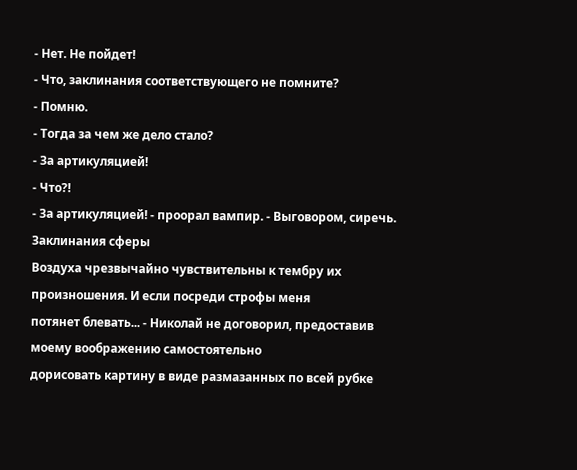- Нет. Не пойдет!
- Что, заклинания соответствующего не помните?
- Помню.
- Тогда за чем же дело стало?
- За артикуляцией!
- Что?!
- За артикуляцией! - проорал вампир. - Выговором, сиречь. Заклинания сферы
Воздуха чрезвычайно чувствительны к тембру их произношения. И если посреди строфы меня
потянет блевать... - Николай не договорил, предоставив моему воображению самостоятельно
дорисовать картину в виде размазанных по всей рубке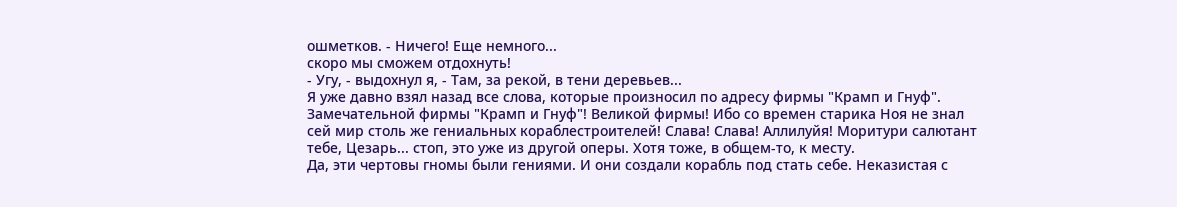ошметков. - Ничего! Еще немного...
скоро мы сможем отдохнуть!
- Угу, - выдохнул я, - Там, за рекой, в тени деревьев...
Я уже давно взял назад все слова, которые произносил по адресу фирмы "Крамп и Гнуф".
Замечательной фирмы "Крамп и Гнуф"! Великой фирмы! Ибо со времен старика Ноя не знал
сей мир столь же гениальных кораблестроителей! Слава! Слава! Аллилуйя! Моритури салютант
тебе, Цезарь... стоп, это уже из другой оперы. Хотя тоже, в общем-то, к месту.
Да, эти чертовы гномы были гениями. И они создали корабль под стать себе. Неказистая с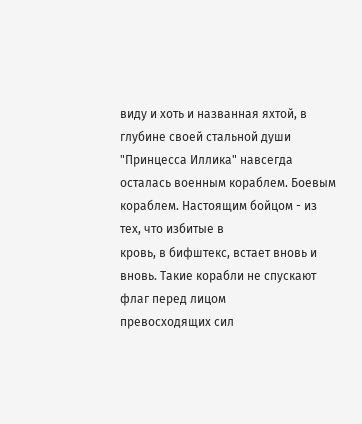виду и хоть и названная яхтой, в глубине своей стальной души "Принцесса Иллика" навсегда
осталась военным кораблем. Боевым кораблем. Настоящим бойцом - из тех, что избитые в
кровь, в бифштекс, встает вновь и вновь. Такие корабли не спускают флаг перед лицом
превосходящих сил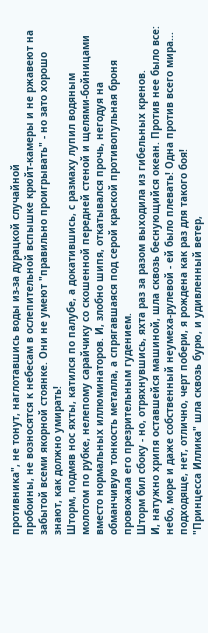противника", не тонут, наглотавшись воды из-за дурацкой случайной
пробоины, не возносятся к небесам в ослепительной вспышке крюйт-камеры и не ржавеют на
забытой всеми якорной стоянке. Они не умеют "правильно проигрывать" - но зато хорошо
знают, как должно умирать!
Шторм, подмяв нос яхты, катился по палубе, а докатившись, с размаху лупил водяным
молотом по рубке, нелепому сарайчику со скошенной передней стеной и щелями-бойницами
вместо нормальных иллюминаторов. И, злобно шипя, откатывался прочь, негодуя на
обманчивую тонкость металла, а спрягавшаяся под серой краской противопульная броня
провожала его презрительным гудением.
Шторм бил сбоку - но, отряхнувшись, яхта раз за разом выходила из гибельных кренов.
И, натужно хрипя оставшейся машиной, шла сквозь беснующийся океан. Против нее было все:
небо, море и даже собственный неумеха-рулевой - ей было плевать! Одна против всего мира...
подходяще, нет, отлично, черт побери, я рождена как раз для такого боя!
"Принцесса Иллика" шла сквозь бурю, и удивленный ветер,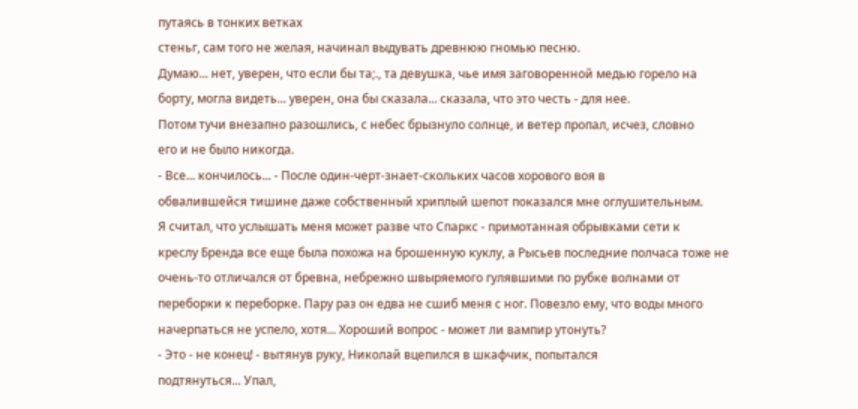путаясь в тонких ветках
стеньг, сам того не желая, начинал выдувать древнюю гномью песню.
Думаю... нет, уверен, что если бы та;., та девушка, чье имя заговоренной медью горело на
борту, могла видеть... уверен, она бы сказала... сказала, что это честь - для нее.
Потом тучи внезапно разошлись, с небес брызнуло солнце, и ветер пропал, исчез, словно
его и не было никогда.
- Все... кончилось... - После один-черт-знает-скольких часов хорового воя в
обвалившейся тишине даже собственный хриплый шепот показался мне оглушительным.
Я считал, что услышать меня может разве что Спаркс - примотанная обрывками сети к
креслу Бренда все еще была похожа на брошенную куклу, а Рысьев последние полчаса тоже не
очень-то отличался от бревна, небрежно швыряемого гулявшими по рубке волнами от
переборки к переборке. Пару раз он едва не сшиб меня с ног. Повезло ему, что воды много
начерпаться не успело, хотя... Хороший вопрос - может ли вампир утонуть?
- Это - не конец! - вытянув руку, Николай вцепился в шкафчик, попытался
подтянуться... Упал,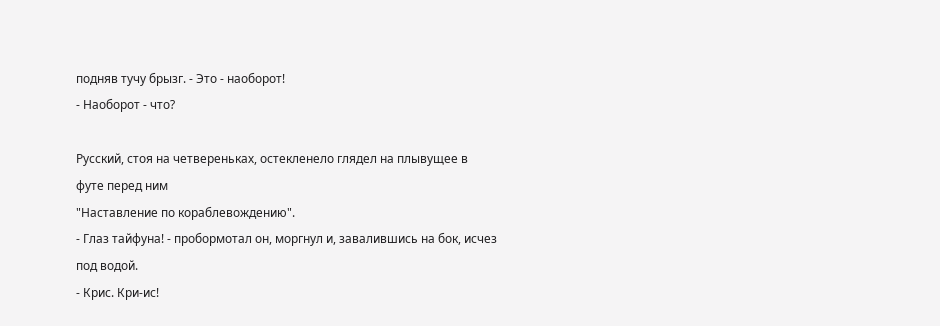подняв тучу брызг. - Это - наоборот!
- Наоборот - что?

Русский, стоя на четвереньках, остекленело глядел на плывущее в футе перед ним
"Наставление по кораблевождению".
- Глаз тайфуна! - пробормотал он, моргнул и, завалившись на бок, исчез под водой.
- Крис. Кри-ис!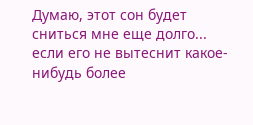Думаю, этот сон будет сниться мне еще долго... если его не вытеснит какое-нибудь более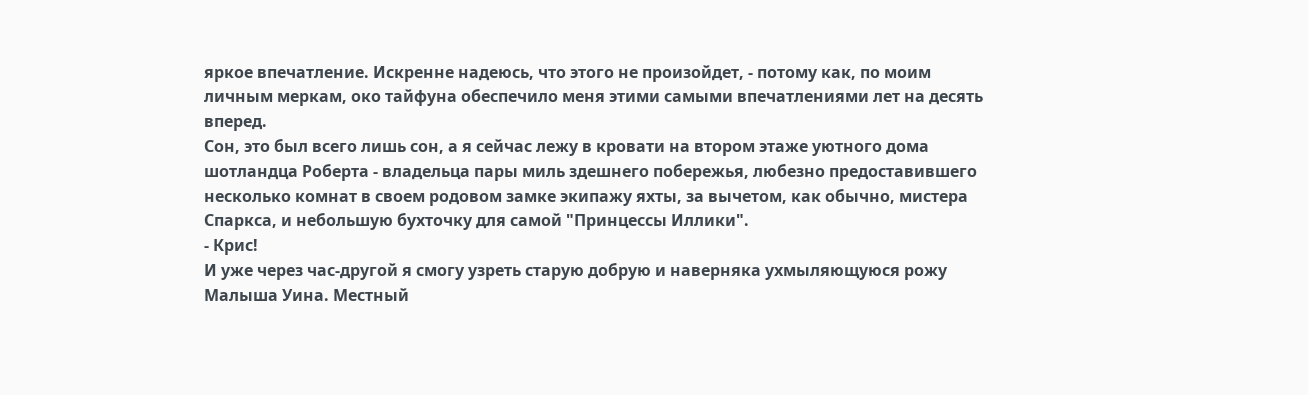яркое впечатление. Искренне надеюсь, что этого не произойдет, - потому как, по моим
личным меркам, око тайфуна обеспечило меня этими самыми впечатлениями лет на десять
вперед.
Сон, это был всего лишь сон, а я сейчас лежу в кровати на втором этаже уютного дома
шотландца Роберта - владельца пары миль здешнего побережья, любезно предоставившего
несколько комнат в своем родовом замке экипажу яхты, за вычетом, как обычно, мистера
Спаркса, и небольшую бухточку для самой "Принцессы Иллики".
- Крис!
И уже через час-другой я смогу узреть старую добрую и наверняка ухмыляющуюся рожу
Малыша Уина. Местный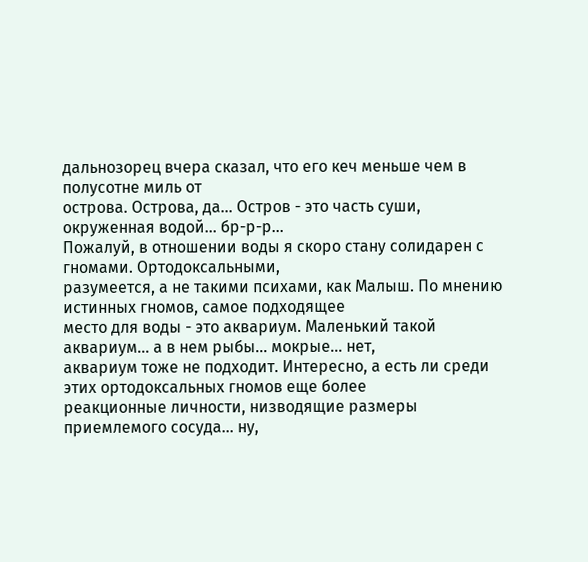дальнозорец вчера сказал, что его кеч меньше чем в полусотне миль от
острова. Острова, да... Остров - это часть суши, окруженная водой... бр-р-р...
Пожалуй, в отношении воды я скоро стану солидарен с гномами. Ортодоксальными,
разумеется, а не такими психами, как Малыш. По мнению истинных гномов, самое подходящее
место для воды - это аквариум. Маленький такой аквариум... а в нем рыбы... мокрые... нет,
аквариум тоже не подходит. Интересно, а есть ли среди этих ортодоксальных гномов еще более
реакционные личности, низводящие размеры приемлемого сосуда... ну,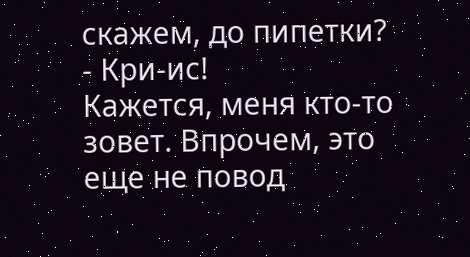скажем, до пипетки?
- Кри-ис!
Кажется, меня кто-то зовет. Впрочем, это еще не повод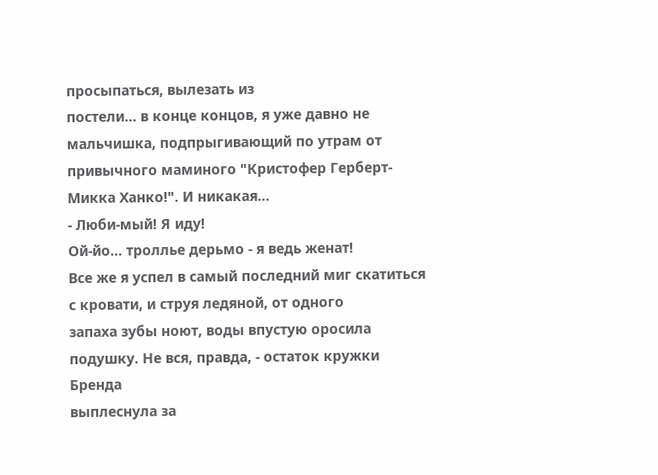просыпаться, вылезать из
постели... в конце концов, я уже давно не мальчишка, подпрыгивающий по утрам от
привычного маминого "Кристофер Герберт-Микка Ханко!". И никакая...
- Люби-мый! Я иду!
Ой-йо... троллье дерьмо - я ведь женат!
Все же я успел в самый последний миг скатиться с кровати, и струя ледяной, от одного
запаха зубы ноют, воды впустую оросила подушку. Не вся, правда, - остаток кружки Бренда
выплеснула за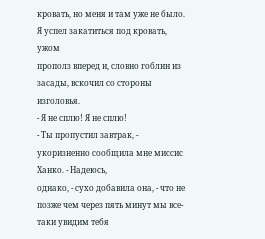кровать, но меня и там уже не было. Я успел закатиться под кровать, ужом
прополз вперед и, словно гоблин из засады, вскочил со стороны изголовья.
- Я не сплю! Я не сплю!
- Ты пропустил завтрак, - укоризненно сообщила мне миссис Ханко. - Надеюсь,
однако, - сухо добавила она, - что не позже чем через пять минут мы все-таки увидим тебя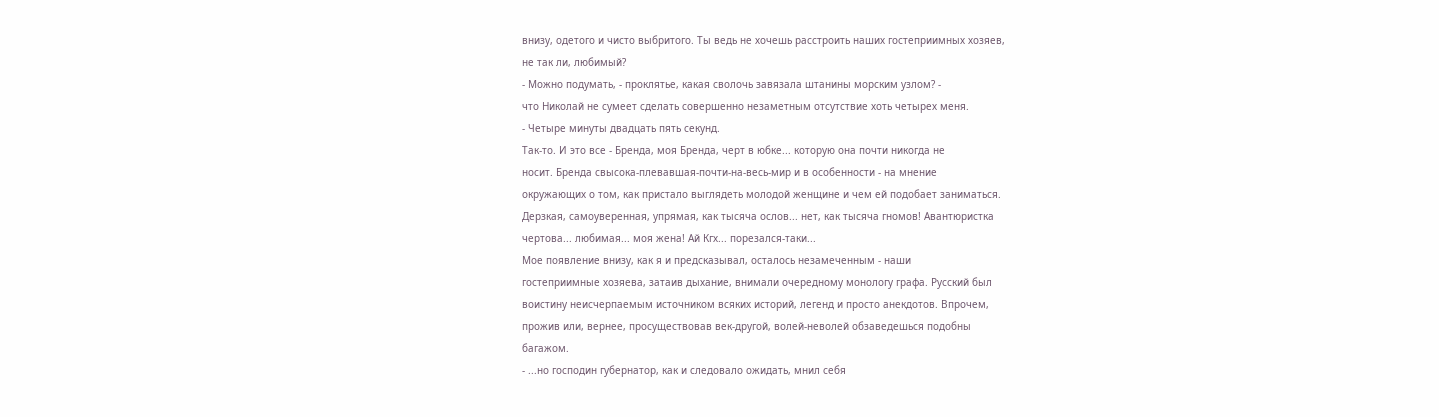внизу, одетого и чисто выбритого. Ты ведь не хочешь расстроить наших гостеприимных хозяев,
не так ли, любимый?
- Можно подумать, - проклятье, какая сволочь завязала штанины морским узлом? -
что Николай не сумеет сделать совершенно незаметным отсутствие хоть четырех меня.
- Четыре минуты двадцать пять секунд.
Так-то. И это все - Бренда, моя Бренда, черт в юбке... которую она почти никогда не
носит. Бренда свысока-плевавшая-почти-на-весь-мир и в особенности - на мнение
окружающих о том, как пристало выглядеть молодой женщине и чем ей подобает заниматься.
Дерзкая, самоуверенная, упрямая, как тысяча ослов... нет, как тысяча гномов! Авантюристка
чертова... любимая... моя жена! Ай Кгх... порезался-таки...
Мое появление внизу, как я и предсказывал, осталось незамеченным - наши
гостеприимные хозяева, затаив дыхание, внимали очередному монологу графа. Русский был
воистину неисчерпаемым источником всяких историй, легенд и просто анекдотов. Впрочем,
прожив или, вернее, просуществовав век-другой, волей-неволей обзаведешься подобны
багажом.
- ...но господин губернатор, как и следовало ожидать, мнил себя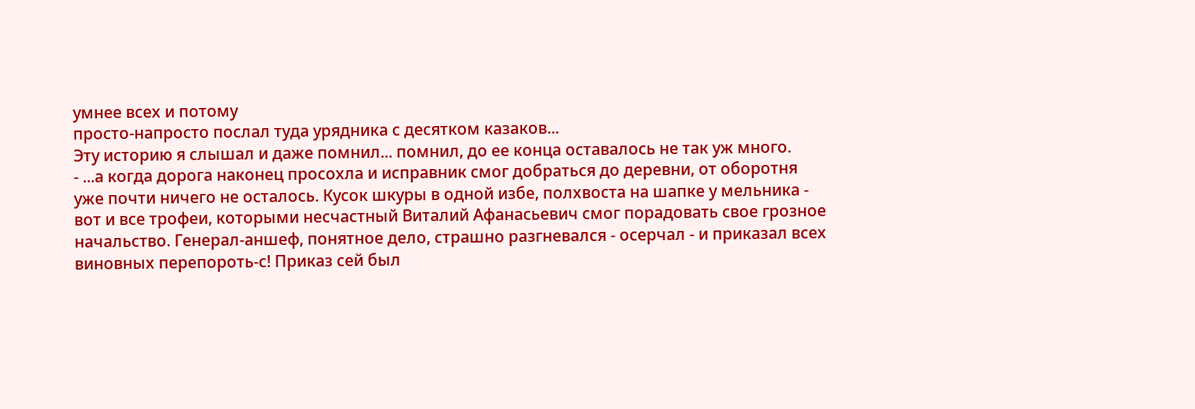умнее всех и потому
просто-напросто послал туда урядника с десятком казаков...
Эту историю я слышал и даже помнил... помнил, до ее конца оставалось не так уж много.
- ...а когда дорога наконец просохла и исправник смог добраться до деревни, от оборотня
уже почти ничего не осталось. Кусок шкуры в одной избе, полхвоста на шапке у мельника -
вот и все трофеи, которыми несчастный Виталий Афанасьевич смог порадовать свое грозное
начальство. Генерал-аншеф, понятное дело, страшно разгневался - осерчал - и приказал всех
виновных перепороть-с! Приказ сей был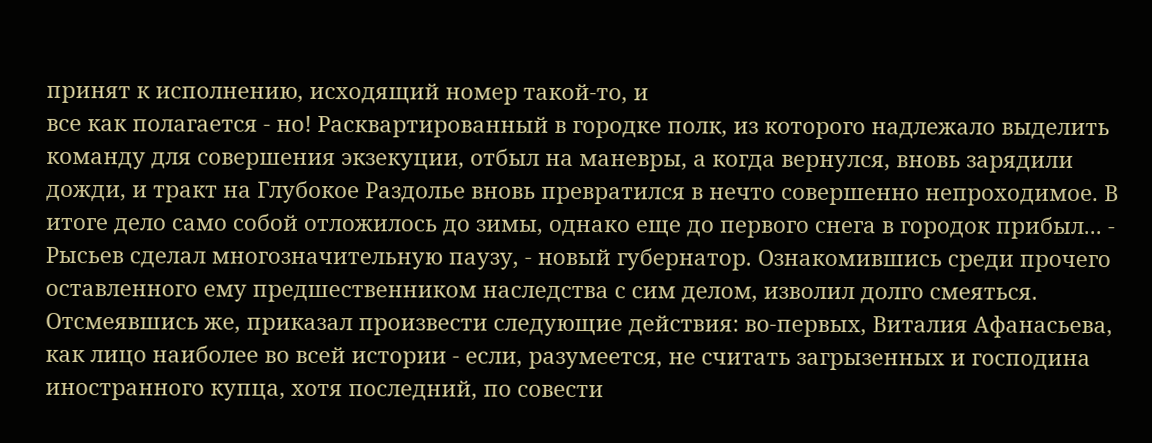принят к исполнению, исходящий номер такой-то, и
все как полагается - но! Расквартированный в городке полк, из которого надлежало выделить
команду для совершения экзекуции, отбыл на маневры, а когда вернулся, вновь зарядили
дожди, и тракт на Глубокое Раздолье вновь превратился в нечто совершенно непроходимое. В
итоге дело само собой отложилось до зимы, однако еще до первого снега в городок прибыл... -
Рысьев сделал многозначительную паузу, - новый губернатор. Ознакомившись среди прочего
оставленного ему предшественником наследства с сим делом, изволил долго смеяться.
Отсмеявшись же, приказал произвести следующие действия: во-первых, Виталия Афанасьева,
как лицо наиболее во всей истории - если, разумеется, не считать загрызенных и господина
иностранного купца, хотя последний, по совести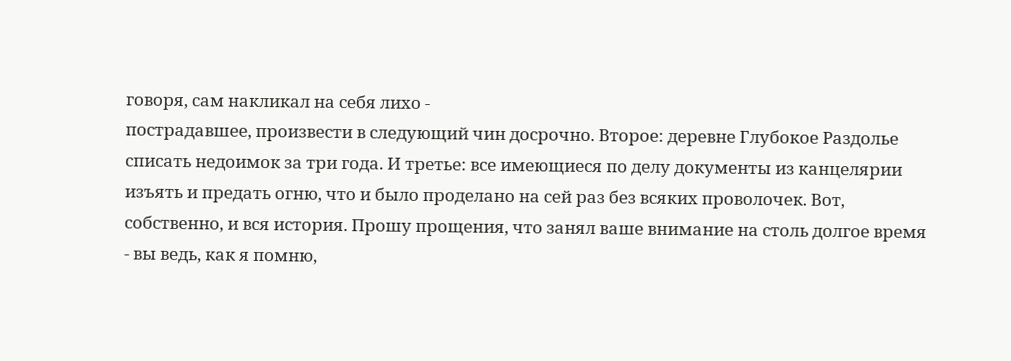говоря, сам накликал на себя лихо -
пострадавшее, произвести в следующий чин досрочно. Второе: деревне Глубокое Раздолье
списать недоимок за три года. И третье: все имеющиеся по делу документы из канцелярии
изъять и предать огню, что и было проделано на сей раз без всяких проволочек. Вот,
собственно, и вся история. Прошу прощения, что занял ваше внимание на столь долгое время
- вы ведь, как я помню,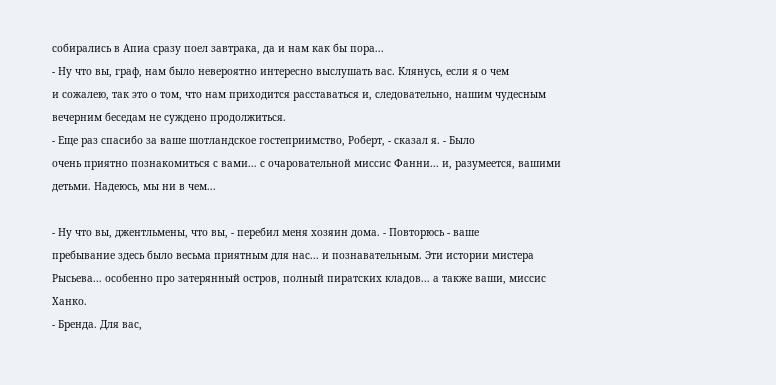собирались в Апиа сразу поел завтрака, да и нам как бы пора...
- Ну что вы, граф, нам было невероятно интересно выслушать вас. Клянусь, если я о чем
и сожалею, так это о том, что нам приходится расставаться и, следовательно, нашим чудесным
вечерним беседам не суждено продолжиться.
- Еще раз спасибо за ваше шотландское гостеприимство, Роберт, - сказал я. - Было
очень приятно познакомиться с вами... с очаровательной миссис Фанни... и, разумеется, вашими
детьми. Надеюсь, мы ни в чем...

- Ну что вы, джентльмены, что вы, - перебил меня хозяин дома. - Повторюсь - ваше
пребывание здесь было весьма приятным для нас... и познавательным. Эти истории мистера
Рысьева... особенно про затерянный остров, полный пиратских кладов... а также ваши, миссис
Ханко.
- Бренда. Для вас,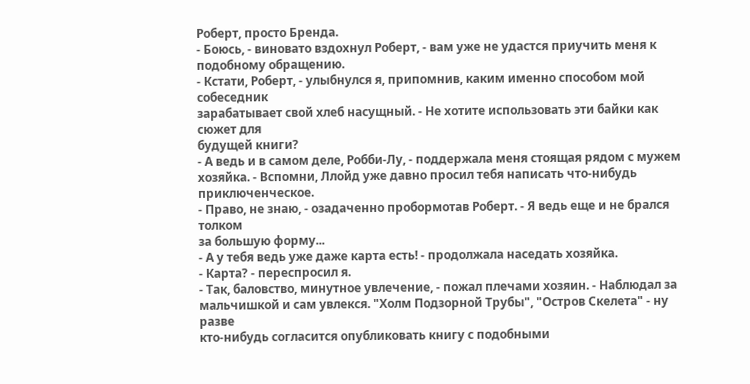Роберт, просто Бренда.
- Боюсь, - виновато вздохнул Роберт, - вам уже не удастся приучить меня к
подобному обращению.
- Кстати, Роберт, - улыбнулся я, припомнив, каким именно способом мой собеседник
зарабатывает свой хлеб насущный. - Не хотите использовать эти байки как сюжет для
будущей книги?
- А ведь и в самом деле, Робби-Лу, - поддержала меня стоящая рядом с мужем
хозяйка. - Вспомни, Ллойд уже давно просил тебя написать что-нибудь приключенческое.
- Право, не знаю, - озадаченно пробормотав Роберт. - Я ведь еще и не брался толком
за большую форму...
- А у тебя ведь уже даже карта есть! - продолжала наседать хозяйка.
- Карта? - переспросил я.
- Так, баловство, минутное увлечение, - пожал плечами хозяин. - Наблюдал за
мальчишкой и сам увлекся. "Холм Подзорной Трубы", "Остров Скелета" - ну разве
кто-нибудь согласится опубликовать книгу с подобными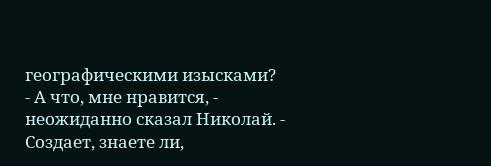географическими изысками?
- А что, мне нравится, - неожиданно сказал Николай. - Создает, знаете ли,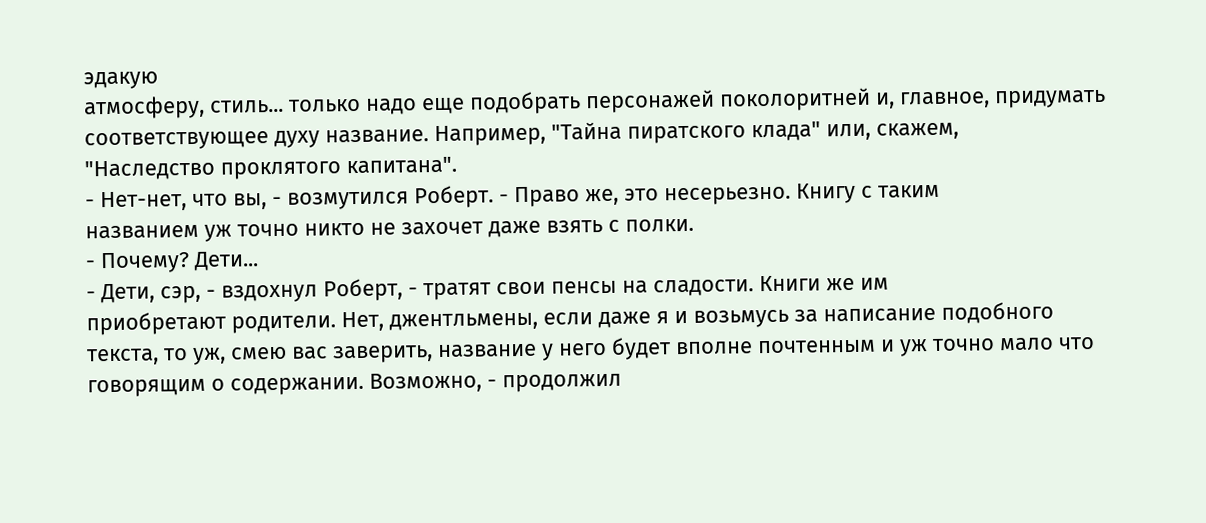эдакую
атмосферу, стиль... только надо еще подобрать персонажей поколоритней и, главное, придумать
соответствующее духу название. Например, "Тайна пиратского клада" или, скажем,
"Наследство проклятого капитана".
- Нет-нет, что вы, - возмутился Роберт. - Право же, это несерьезно. Книгу с таким
названием уж точно никто не захочет даже взять с полки.
- Почему? Дети...
- Дети, сэр, - вздохнул Роберт, - тратят свои пенсы на сладости. Книги же им
приобретают родители. Нет, джентльмены, если даже я и возьмусь за написание подобного
текста, то уж, смею вас заверить, название у него будет вполне почтенным и уж точно мало что
говорящим о содержании. Возможно, - продолжил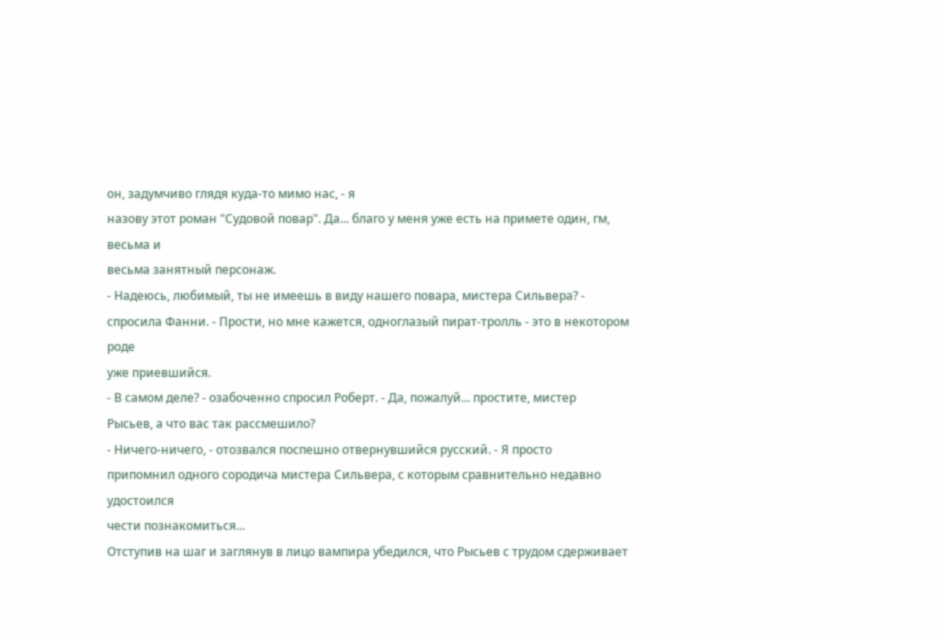он, задумчиво глядя куда-то мимо нас, - я
назову этот роман "Судовой повар". Да... благо у меня уже есть на примете один, гм, весьма и
весьма занятный персонаж.
- Надеюсь, любимый, ты не имеешь в виду нашего повара, мистера Сильвера? -
спросила Фанни. - Прости, но мне кажется, одноглазый пират-тролль - это в некотором роде
уже приевшийся.
- В самом деле? - озабоченно спросил Роберт. - Да, пожалуй... простите, мистер
Рысьев, а что вас так рассмешило?
- Ничего-ничего, - отозвался поспешно отвернувшийся русский. - Я просто
припомнил одного сородича мистера Сильвера, с которым сравнительно недавно удостоился
чести познакомиться...
Отступив на шаг и заглянув в лицо вампира убедился, что Рысьев с трудом сдерживает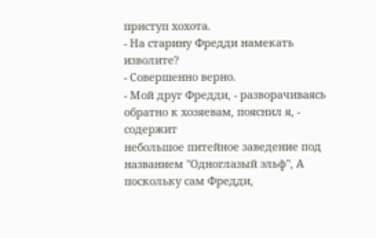приступ хохота.
- На старину Фредди намекать изволите?
- Совершенно верно.
- Мой друг Фредди, - разворачиваясь обратно к хозяевам, пояснил я, - содержит
небольшое питейное заведение под названием "Одноглазый эльф", А поскольку сам Фредди,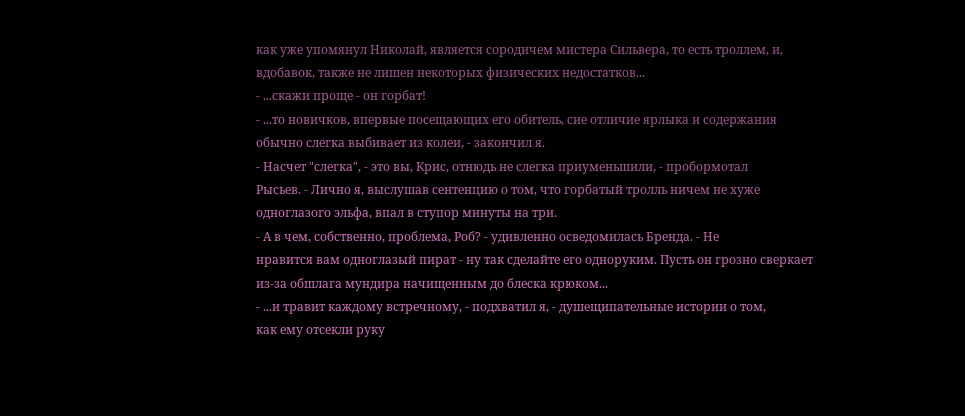как уже упомянул Николай, является сородичем мистера Сильвера, то есть троллем, и,
вдобавок, также не лишен некоторых физических недостатков...
- ...скажи проще - он горбат!
- ...то новичков, впервые посещающих его обитель, сие отличие ярлыка и содержания
обычно слегка выбивает из колеи, - закончил я.
- Насчет "слегка", - это вы, Крис, отнюдь не слегка приуменьшили, - пробормотал
Рысьев. - Лично я, выслушав сентенцию о том, что горбатый тролль ничем не хуже
одноглазого эльфа, впал в ступор минуты на три.
- А в чем, собственно, проблема, Роб? - удивленно осведомилась Бренда. - Не
нравится вам одноглазый пират - ну так сделайте его одноруким. Пусть он грозно сверкает
из-за обшлага мундира начищенным до блеска крюком...
- ...и травит каждому встречному, - подхватил я, - душещипательные истории о том,
как ему отсекли руку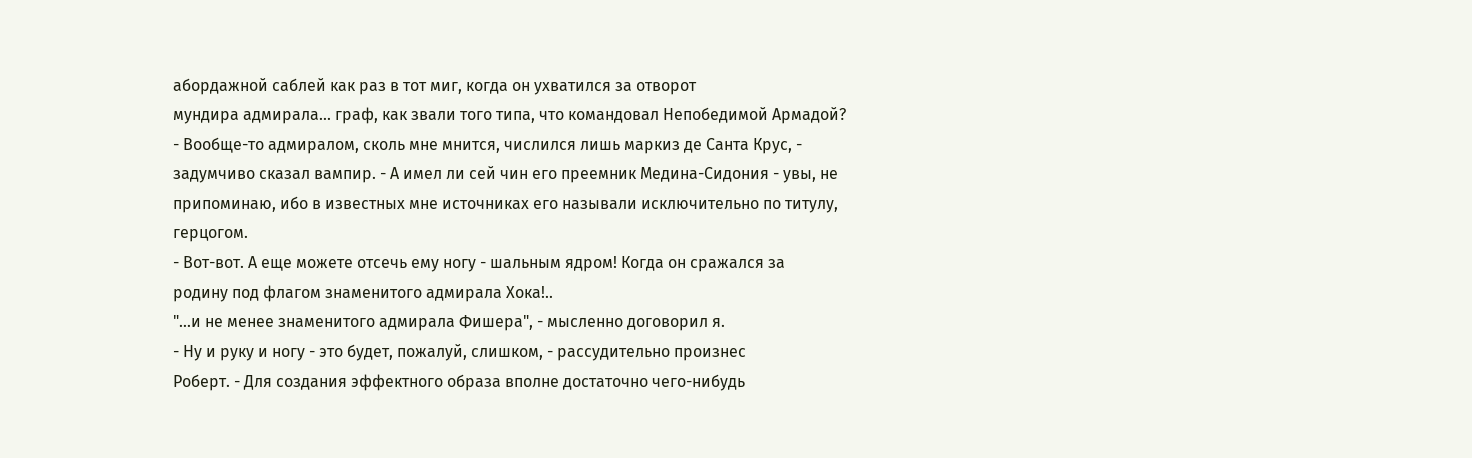абордажной саблей как раз в тот миг, когда он ухватился за отворот
мундира адмирала... граф, как звали того типа, что командовал Непобедимой Армадой?
- Вообще-то адмиралом, сколь мне мнится, числился лишь маркиз де Санта Крус, -
задумчиво сказал вампир. - А имел ли сей чин его преемник Медина-Сидония - увы, не
припоминаю, ибо в известных мне источниках его называли исключительно по титулу,
герцогом.
- Вот-вот. А еще можете отсечь ему ногу - шальным ядром! Когда он сражался за
родину под флагом знаменитого адмирала Хока!..
"...и не менее знаменитого адмирала Фишера", - мысленно договорил я.
- Ну и руку и ногу - это будет, пожалуй, слишком, - рассудительно произнес
Роберт. - Для создания эффектного образа вполне достаточно чего-нибудь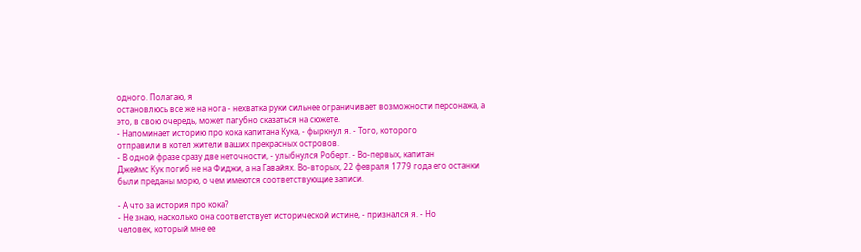одного. Полагаю, я
остановлюсь все же на нога - нехватка руки сильнее ограничивает возможности персонажа, а
это, в свою очередь, может пагубно сказаться на сюжете.
- Напоминает историю про кока капитана Кука, - фыркнул я. - Того, которого
отправили в котел жители ваших прекрасных островов.
- В одной фразе сразу две неточности, - улыбнулся Роберт. - Во-первых, капитан
Джеймс Кук погиб не на Фиджи, а на Гавайях. Во-вторых, 22 февраля 1779 года его останки
были преданы морю, о чем имеются соответствующие записи.

- А что за история про кока?
- Не знаю, насколько она соответствует исторической истине, - признался я. - Но
человек, который мне ее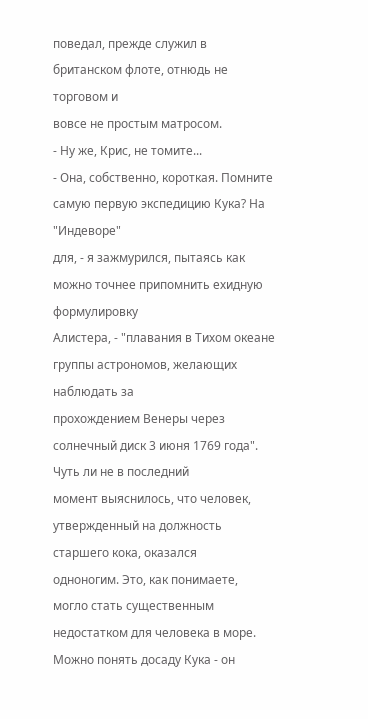поведал, прежде служил в британском флоте, отнюдь не торговом и
вовсе не простым матросом.
- Ну же, Крис, не томите...
- Она, собственно, короткая. Помните самую первую экспедицию Кука? На "Индеворе"
для, - я зажмурился, пытаясь как можно точнее припомнить ехидную формулировку
Алистера, - "плавания в Тихом океане группы астрономов, желающих наблюдать за
прохождением Венеры через солнечный диск 3 июня 1769 года". Чуть ли не в последний
момент выяснилось, что человек, утвержденный на должность старшего кока, оказался
одноногим. Это, как понимаете, могло стать существенным недостатком для человека в море.
Можно понять досаду Кука - он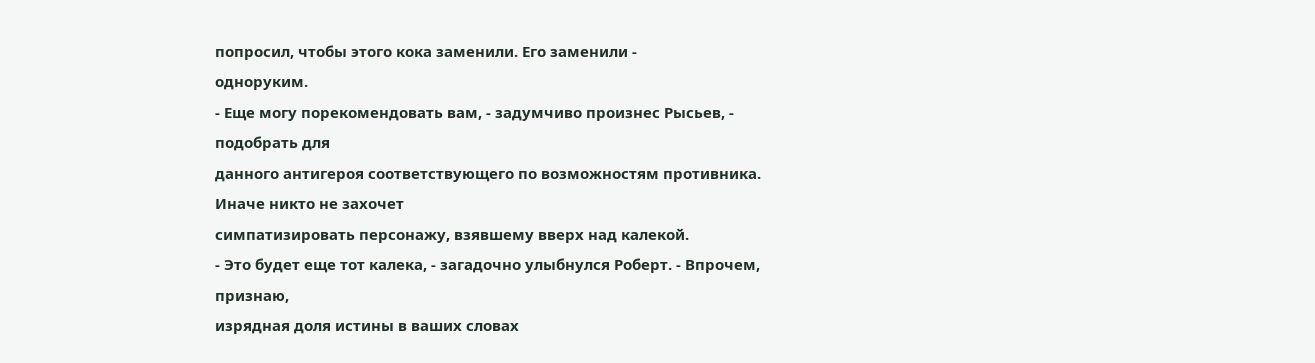попросил, чтобы этого кока заменили. Его заменили -
одноруким.
- Еще могу порекомендовать вам, - задумчиво произнес Рысьев, - подобрать для
данного антигероя соответствующего по возможностям противника. Иначе никто не захочет
симпатизировать персонажу, взявшему вверх над калекой.
- Это будет еще тот калека, - загадочно улыбнулся Роберт. - Впрочем, признаю,
изрядная доля истины в ваших словах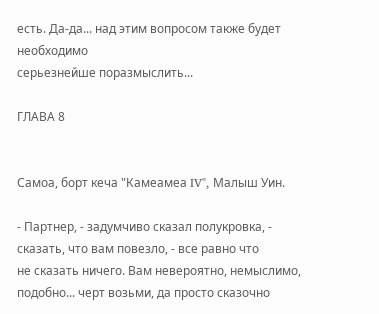есть. Да-да... над этим вопросом также будет необходимо
серьезнейше поразмыслить...

ГЛАВА 8


Самоа, борт кеча "Камеамеа IV", Малыш Уин.

- Партнер, - задумчиво сказал полукровка, - сказать, что вам повезло, - все равно что
не сказать ничего. Вам невероятно, немыслимо, подобно... черт возьми, да просто сказочно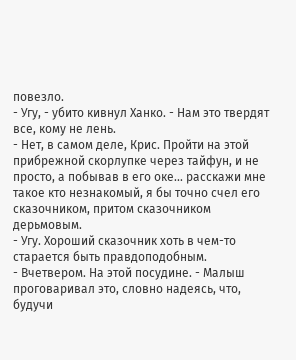повезло.
- Угу, - убито кивнул Ханко. - Нам это твердят все, кому не лень.
- Нет, в самом деле, Крис. Пройти на этой прибрежной скорлупке через тайфун, и не
просто, а побывав в его оке... расскажи мне такое кто незнакомый, я бы точно счел его
сказочником, притом сказочником дерьмовым.
- Угу. Хороший сказочник хоть в чем-то старается быть правдоподобным.
- Вчетвером. На этой посудине. - Малыш проговаривал это, словно надеясь, что,
будучи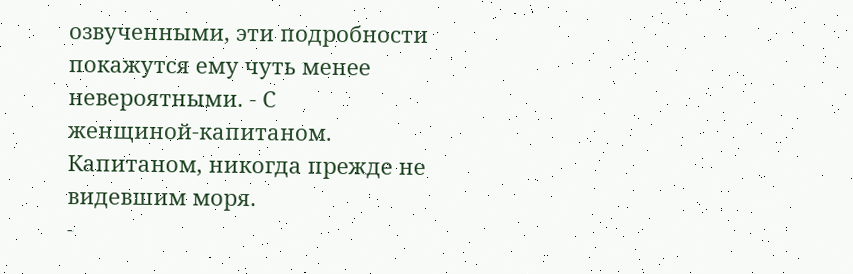озвученными, эти подробности покажутся ему чуть менее невероятными. - С
женщиной-капитаном. Капитаном, никогда прежде не видевшим моря.
-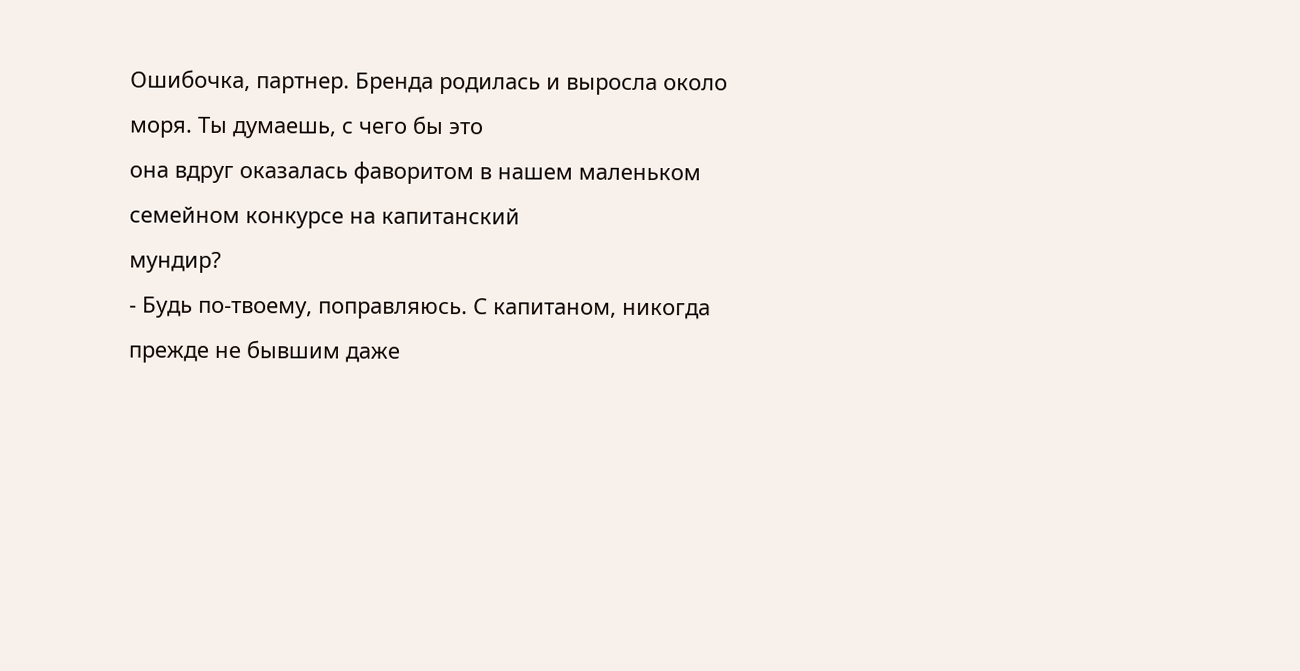Ошибочка, партнер. Бренда родилась и выросла около моря. Ты думаешь, с чего бы это
она вдруг оказалась фаворитом в нашем маленьком семейном конкурсе на капитанский
мундир?
- Будь по-твоему, поправляюсь. С капитаном, никогда прежде не бывшим даже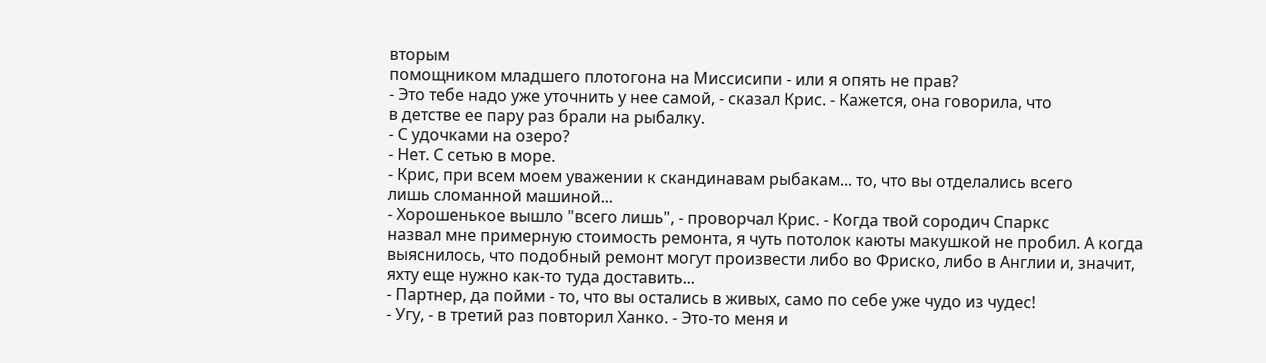вторым
помощником младшего плотогона на Миссисипи - или я опять не прав?
- Это тебе надо уже уточнить у нее самой, - сказал Крис. - Кажется, она говорила, что
в детстве ее пару раз брали на рыбалку.
- С удочками на озеро?
- Нет. С сетью в море.
- Крис, при всем моем уважении к скандинавам рыбакам... то, что вы отделались всего
лишь сломанной машиной...
- Хорошенькое вышло "всего лишь", - проворчал Крис. - Когда твой сородич Спаркс
назвал мне примерную стоимость ремонта, я чуть потолок каюты макушкой не пробил. А когда
выяснилось, что подобный ремонт могут произвести либо во Фриско, либо в Англии и, значит,
яхту еще нужно как-то туда доставить...
- Партнер, да пойми - то, что вы остались в живых, само по себе уже чудо из чудес!
- Угу, - в третий раз повторил Ханко. - Это-то меня и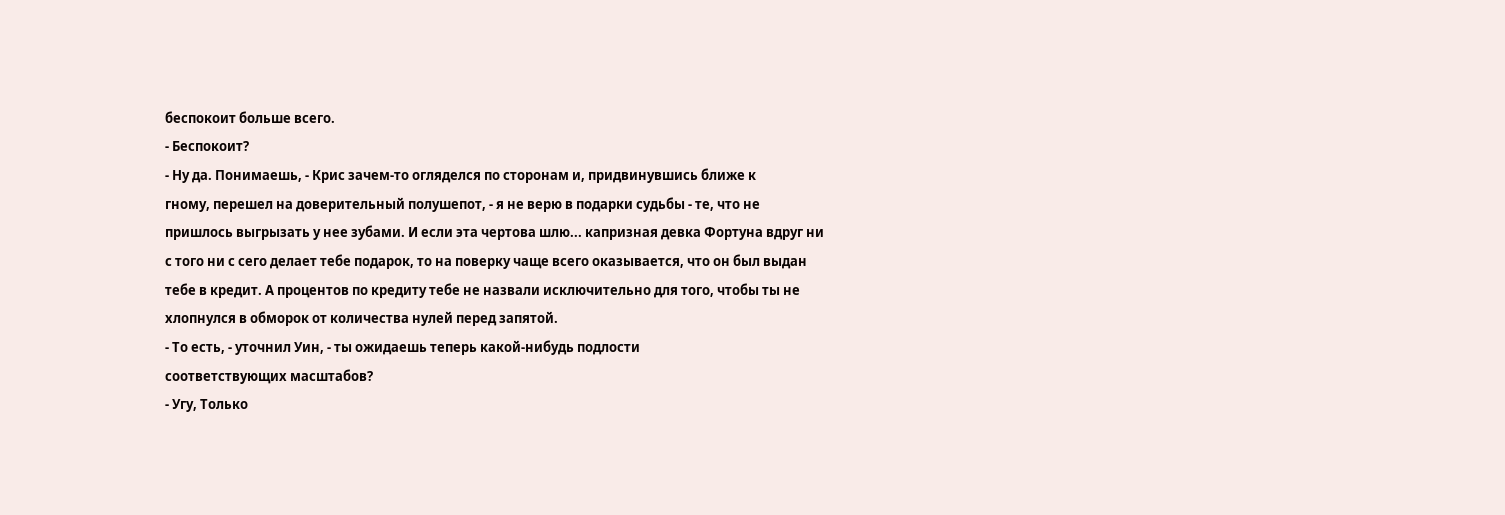беспокоит больше всего.
- Беспокоит?
- Ну да. Понимаешь, - Крис зачем-то огляделся по сторонам и, придвинувшись ближе к
гному, перешел на доверительный полушепот, - я не верю в подарки судьбы - те, что не
пришлось выгрызать у нее зубами. И если эта чертова шлю... капризная девка Фортуна вдруг ни
с того ни с сего делает тебе подарок, то на поверку чаще всего оказывается, что он был выдан
тебе в кредит. А процентов по кредиту тебе не назвали исключительно для того, чтобы ты не
хлопнулся в обморок от количества нулей перед запятой.
- То есть, - уточнил Уин, - ты ожидаешь теперь какой-нибудь подлости
соответствующих масштабов?
- Угу, Только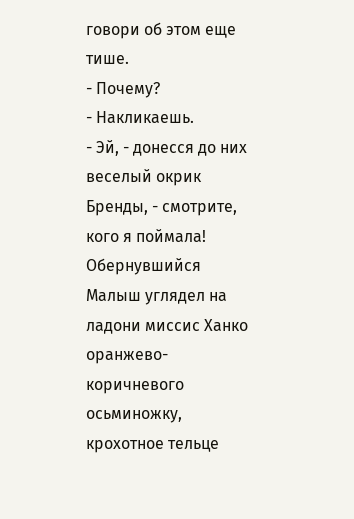говори об этом еще тише.
- Почему?
- Накликаешь.
- Эй, - донесся до них веселый окрик Бренды, - смотрите, кого я поймала!
Обернувшийся Малыш углядел на ладони миссис Ханко оранжево-коричневого
осьминожку, крохотное тельце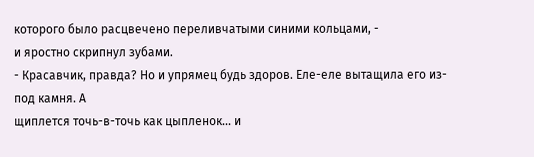которого было расцвечено переливчатыми синими кольцами, -
и яростно скрипнул зубами.
- Красавчик, правда? Но и упрямец будь здоров. Еле-еле вытащила его из-под камня. А
щиплется точь-в-точь как цыпленок... и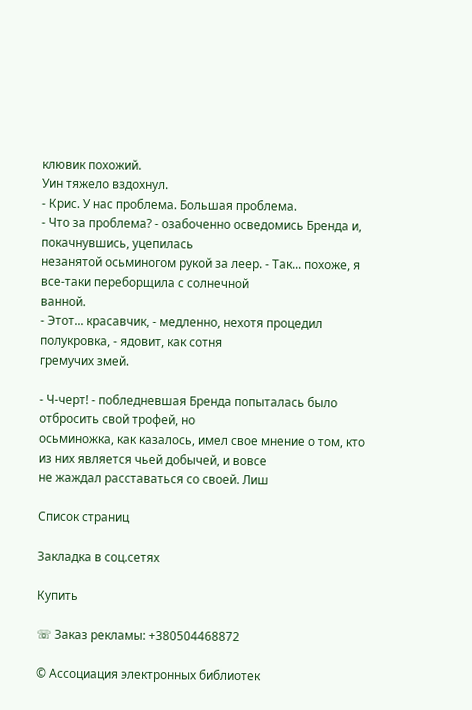клювик похожий.
Уин тяжело вздохнул.
- Крис. У нас проблема. Большая проблема.
- Что за проблема? - озабоченно осведомись Бренда и, покачнувшись, уцепилась
незанятой осьминогом рукой за леер. - Так... похоже, я все-таки переборщила с солнечной
ванной.
- Этот... красавчик, - медленно, нехотя процедил полукровка, - ядовит, как сотня
гремучих змей.

- Ч-черт! - побледневшая Бренда попыталась было отбросить свой трофей, но
осьминожка, как казалось, имел свое мнение о том, кто из них является чьей добычей, и вовсе
не жаждал расставаться со своей. Лиш

Список страниц

Закладка в соц.сетях

Купить

☏ Заказ рекламы: +380504468872

© Ассоциация электронных библиотек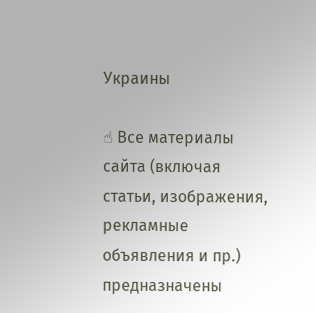Украины

☝ Все материалы сайта (включая статьи, изображения, рекламные объявления и пр.) предназначены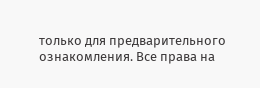только для предварительного ознакомления. Все права на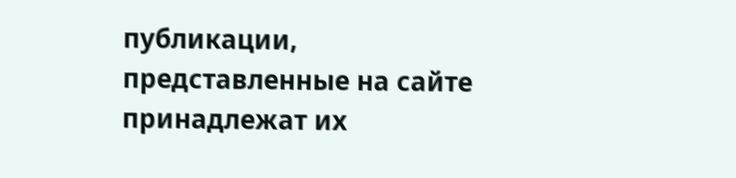публикации, представленные на сайте принадлежат их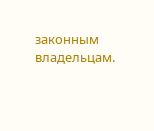законным владельцам.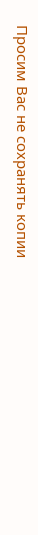Просим Вас не сохранять копии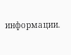информации.